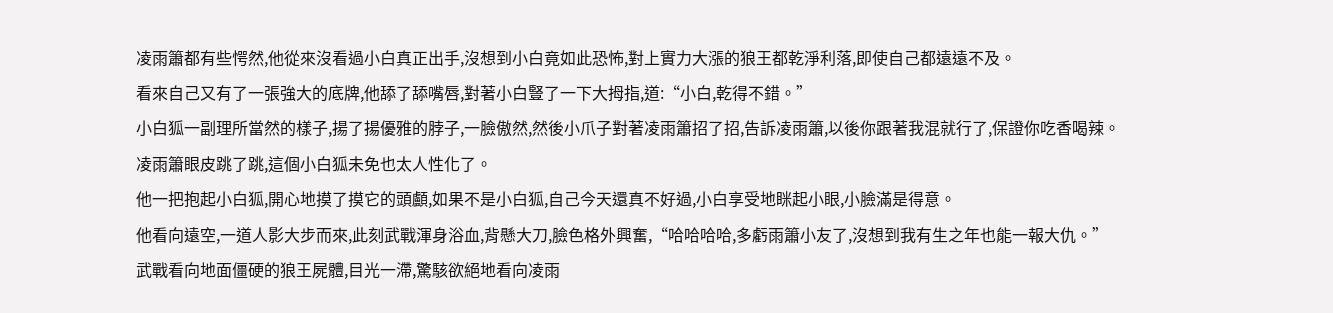凌雨簫都有些愕然,他從來沒看過小白真正出手,沒想到小白竟如此恐怖,對上實力大漲的狼王都乾淨利落,即使自己都遠遠不及。
看來自己又有了一張強大的底牌,他舔了舔嘴唇,對著小白豎了一下大拇指,道:“小白,乾得不錯。”
小白狐一副理所當然的樣子,揚了揚優雅的脖子,一臉傲然,然後小爪子對著凌雨簫招了招,告訴凌雨簫,以後你跟著我混就行了,保證你吃香喝辣。
凌雨簫眼皮跳了跳,這個小白狐未免也太人性化了。
他一把抱起小白狐,開心地摸了摸它的頭顱,如果不是小白狐,自己今天還真不好過,小白享受地眯起小眼,小臉滿是得意。
他看向遠空,一道人影大步而來,此刻武戰渾身浴血,背懸大刀,臉色格外興奮,“哈哈哈哈,多虧雨簫小友了,沒想到我有生之年也能一報大仇。”
武戰看向地面僵硬的狼王屍體,目光一滯,驚駭欲絕地看向凌雨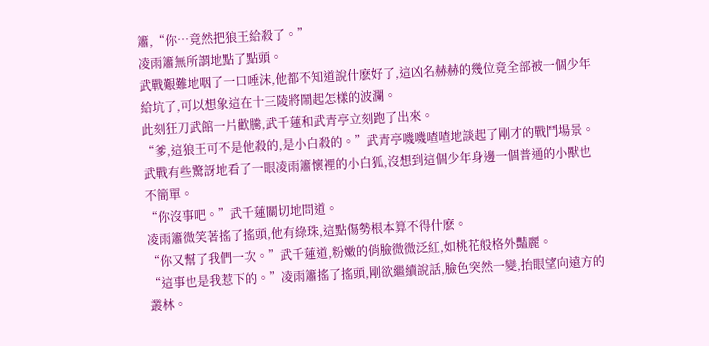簫,“你…竟然把狼王給殺了。”
凌雨簫無所謂地點了點頭。
武戰艱難地咽了一口唾沫,他都不知道說什麽好了,這凶名赫赫的幾位竟全部被一個少年給坑了,可以想象這在十三陵將鬧起怎樣的波瀾。
此刻狂刀武館一片歡騰,武千蓮和武青亭立刻跑了出來。
“爹,這狼王可不是他殺的,是小白殺的。”武青亭嘰嘰喳喳地談起了剛才的戰鬥場景。
武戰有些驚訝地看了一眼凌雨簫懷裡的小白狐,沒想到這個少年身邊一個普通的小獸也不簡單。
“你沒事吧。”武千蓮關切地問道。
凌雨簫微笑著搖了搖頭,他有綠珠,這點傷勢根本算不得什麽。
“你又幫了我們一次。”武千蓮道,粉嫩的俏臉微微泛紅,如桃花般格外豔麗。
“這事也是我惹下的。”凌雨簫搖了搖頭,剛欲繼續說話,臉色突然一變,抬眼望向遠方的叢林。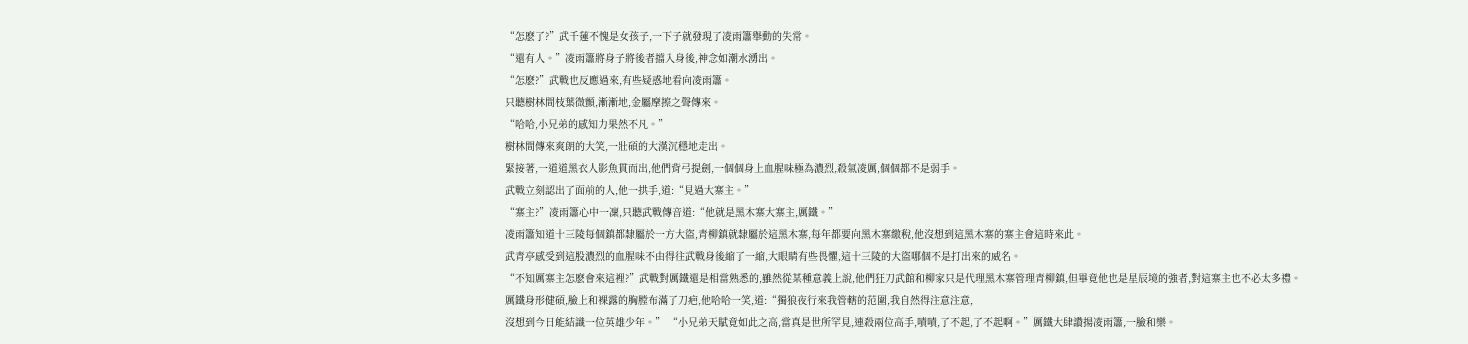“怎麽了?”武千蓮不愧是女孩子,一下子就發現了凌雨簫舉動的失常。
“還有人。”凌雨簫將身子將後者擋入身後,神念如潮水湧出。
“怎麽?”武戰也反應過來,有些疑惑地看向凌雨簫。
只聽樹林間枝葉微顫,漸漸地,金屬摩擦之聲傳來。
“哈哈,小兄弟的感知力果然不凡。”
樹林間傳來爽朗的大笑,一壯碩的大漢沉穩地走出。
緊接著,一道道黑衣人影魚貫而出,他們背弓提劍,一個個身上血腥味極為濃烈,殺氣凌厲,個個都不是弱手。
武戰立刻認出了面前的人,他一拱手,道:“見過大寨主。”
“寨主?”凌雨簫心中一凜,只聽武戰傳音道:“他就是黑木寨大寨主,厲鐵。”
凌雨簫知道十三陵每個鎮都隸屬於一方大盜,青柳鎮就隸屬於這黑木寨,每年都要向黑木寨繳稅,他沒想到這黑木寨的寨主會這時來此。
武青亭感受到這股濃烈的血腥味不由得往武戰身後縮了一縮,大眼睛有些畏懼,這十三陵的大盜哪個不是打出來的威名。
“不知厲寨主怎麽會來這裡?”武戰對厲鐵還是相當熟悉的,雖然從某種意義上說,他們狂刀武館和柳家只是代理黑木寨管理青柳鎮,但畢竟他也是星辰境的強者,對這寨主也不必太多禮。
厲鐵身形健碩,臉上和裸露的胸膛布滿了刀疤,他哈哈一笑,道:“獨狼夜行來我管轄的范圍,我自然得注意注意,
沒想到今日能結識一位英雄少年。” “小兄弟天賦竟如此之高,當真是世所罕見,連殺兩位高手,嘖嘖,了不起,了不起啊。”厲鐵大肆讚揚凌雨簫,一臉和樂。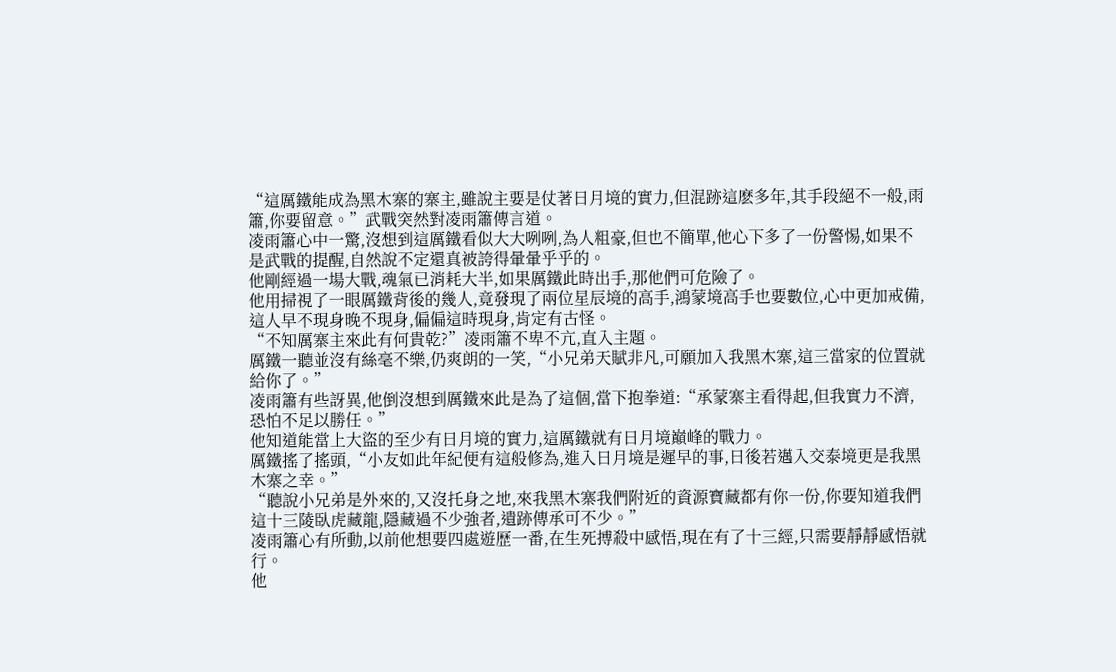“這厲鐵能成為黑木寨的寨主,雖說主要是仗著日月境的實力,但混跡這麽多年,其手段絕不一般,雨簫,你要留意。”武戰突然對凌雨簫傳言道。
凌雨簫心中一驚,沒想到這厲鐵看似大大咧咧,為人粗豪,但也不簡單,他心下多了一份警惕,如果不是武戰的提醒,自然說不定還真被誇得暈暈乎乎的。
他剛經過一場大戰,魂氣已消耗大半,如果厲鐵此時出手,那他們可危險了。
他用掃視了一眼厲鐵背後的幾人,竟發現了兩位星辰境的高手,鴻蒙境高手也要數位,心中更加戒備,這人早不現身晚不現身,偏偏這時現身,肯定有古怪。
“不知厲寨主來此有何貴乾?”凌雨簫不卑不亢,直入主題。
厲鐵一聽並沒有絲毫不樂,仍爽朗的一笑,“小兄弟天賦非凡,可願加入我黑木寨,這三當家的位置就給你了。”
凌雨簫有些訝異,他倒沒想到厲鐵來此是為了這個,當下抱拳道:“承蒙寨主看得起,但我實力不濟,恐怕不足以勝任。”
他知道能當上大盜的至少有日月境的實力,這厲鐵就有日月境巔峰的戰力。
厲鐵搖了搖頭,“小友如此年紀便有這般修為,進入日月境是遲早的事,日後若邁入交泰境更是我黑木寨之幸。”
“聽說小兄弟是外來的,又沒托身之地,來我黑木寨我們附近的資源寶藏都有你一份,你要知道我們這十三陵臥虎藏龍,隱藏過不少強者,遺跡傳承可不少。”
凌雨簫心有所動,以前他想要四處遊歷一番,在生死搏殺中感悟,現在有了十三經,只需要靜靜感悟就行。
他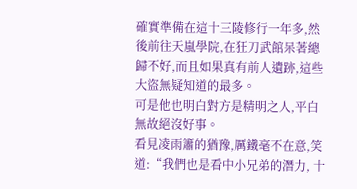確實準備在這十三陵修行一年多,然後前往天嵐學院,在狂刀武館呆著總歸不好,而且如果真有前人遺跡,這些大盜無疑知道的最多。
可是他也明白對方是精明之人,平白無故絕沒好事。
看見凌雨簫的猶豫,厲鐵毫不在意,笑道:“我們也是看中小兄弟的潛力, 十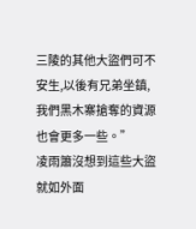三陵的其他大盜們可不安生,以後有兄弟坐鎮,我們黑木寨搶奪的資源也會更多一些。”
凌雨簫沒想到這些大盜就如外面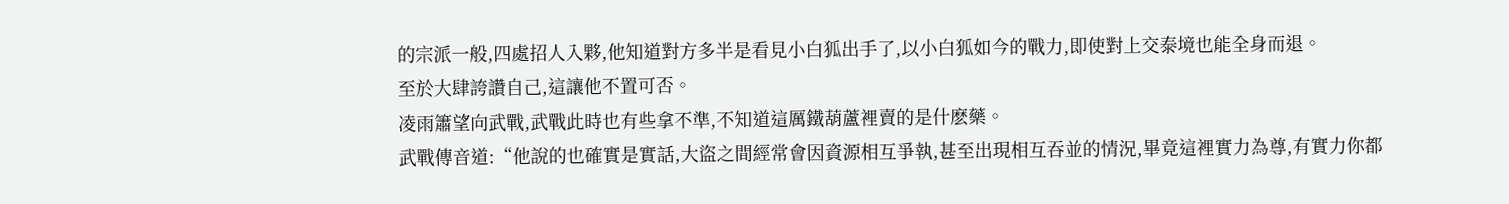的宗派一般,四處招人入夥,他知道對方多半是看見小白狐出手了,以小白狐如今的戰力,即使對上交泰境也能全身而退。
至於大肆誇讚自己,這讓他不置可否。
凌雨簫望向武戰,武戰此時也有些拿不準,不知道這厲鐵葫蘆裡賣的是什麽藥。
武戰傳音道:“他說的也確實是實話,大盜之間經常會因資源相互爭執,甚至出現相互吞並的情況,畢竟這裡實力為尊,有實力你都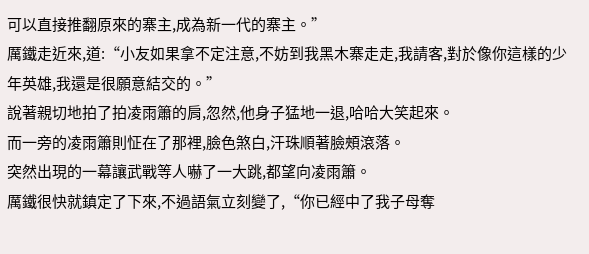可以直接推翻原來的寨主,成為新一代的寨主。”
厲鐵走近來,道:“小友如果拿不定注意,不妨到我黑木寨走走,我請客,對於像你這樣的少年英雄,我還是很願意結交的。”
說著親切地拍了拍凌雨簫的肩,忽然,他身子猛地一退,哈哈大笑起來。
而一旁的凌雨簫則怔在了那裡,臉色煞白,汗珠順著臉頰滾落。
突然出現的一幕讓武戰等人嚇了一大跳,都望向凌雨簫。
厲鐵很快就鎮定了下來,不過語氣立刻變了,“你已經中了我子母奪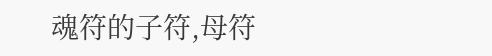魂符的子符,母符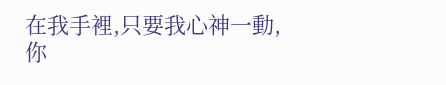在我手裡,只要我心神一動,你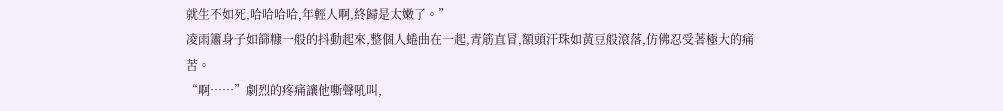就生不如死,哈哈哈哈,年輕人啊,終歸是太嫩了。”
凌雨簫身子如篩糠一般的抖動起來,整個人蜷曲在一起,青筋直冒,額頭汗珠如黃豆般滾落,仿佛忍受著極大的痛苦。
“啊……”劇烈的疼痛讓他嘶聲吼叫,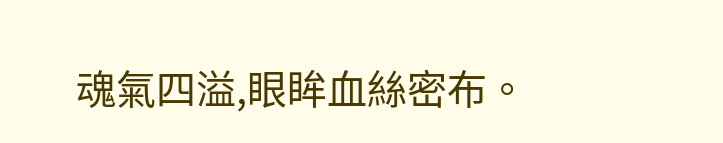魂氣四溢,眼眸血絲密布。